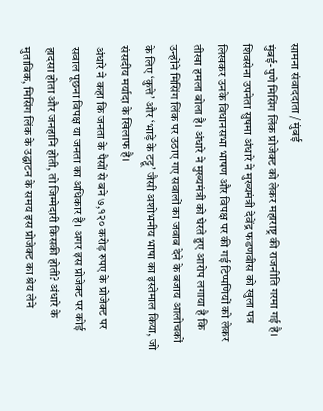सामना संवाददाता / मुंबई
मुंबई-पुणे मिसिंग लिंक प्रोजेक्ट को लेकर महाराष्ट्र की राजनीति गरमा गई है। शिवसेना उपनेता सुषमा अंधारे ने मुख्यमंत्री देवेंद्र फडणवीस को खुला पत्र लिखकर उनके विधानसभा भाषण और विपक्ष पर की गई टिप्पणियों को लेकर तीखा हमला बोला है। अंधारे ने मुख्यमंत्री को घेरते हुए आरोप लगाया है कि उन्होंने मिसिंग लिंक पर उठाए गए सवालों का जवाब देने के बजाय आलोचकों के लिए ‘कुत्ते’ और ‘भाड़े के टट्टू’ जैसी अशोभनीय भाषा का इस्तेमाल किया, जो संसदीय मर्यादा के खिलाफ है।
अंधारे ने कहा कि जनता के पैसों से बने ७,१२० करोड़ रुपए के प्रोजेक्ट पर सवाल पूछना विपक्ष या जनता का अधिकार है। अगर इस प्रोजेक्ट पर कोई हादसा होता और जनहानि होती, तो जिम्मेदारी किसकी होती? अंधारे के मुताबिक, मिसिंग लिंक के उद्घाटन के समय इस प्रोजेक्ट का श्रेय लेने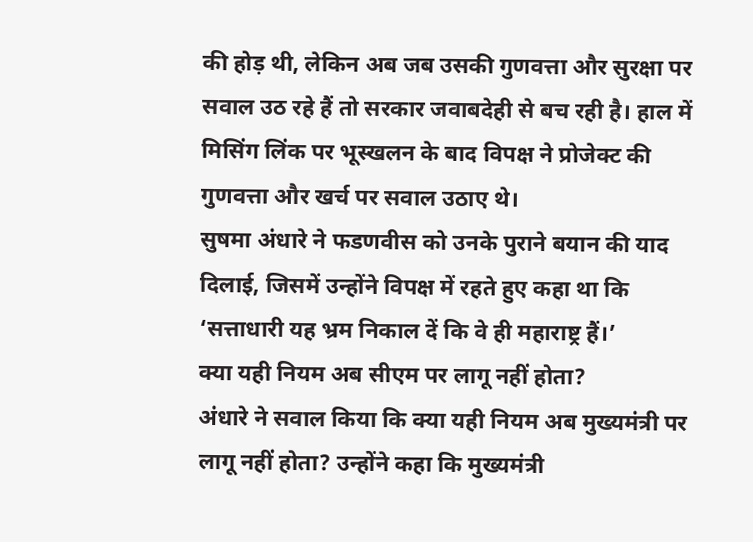की होड़ थी, लेकिन अब जब उसकी गुणवत्ता और सुरक्षा पर सवाल उठ रहे हैं तो सरकार जवाबदेही से बच रही है। हाल में मिसिंग लिंक पर भूस्खलन के बाद विपक्ष ने प्रोजेक्ट की गुणवत्ता और खर्च पर सवाल उठाए थे।
सुषमा अंधारे ने फडणवीस को उनके पुराने बयान की याद दिलाई, जिसमें उन्होंने विपक्ष में रहते हुए कहा था कि ‘सत्ताधारी यह भ्रम निकाल दें कि वे ही महाराष्ट्र हैं।’
क्या यही नियम अब सीएम पर लागू नहीं होता?
अंधारे ने सवाल किया कि क्या यही नियम अब मुख्यमंत्री पर लागू नहीं होता? उन्होंने कहा कि मुख्यमंत्री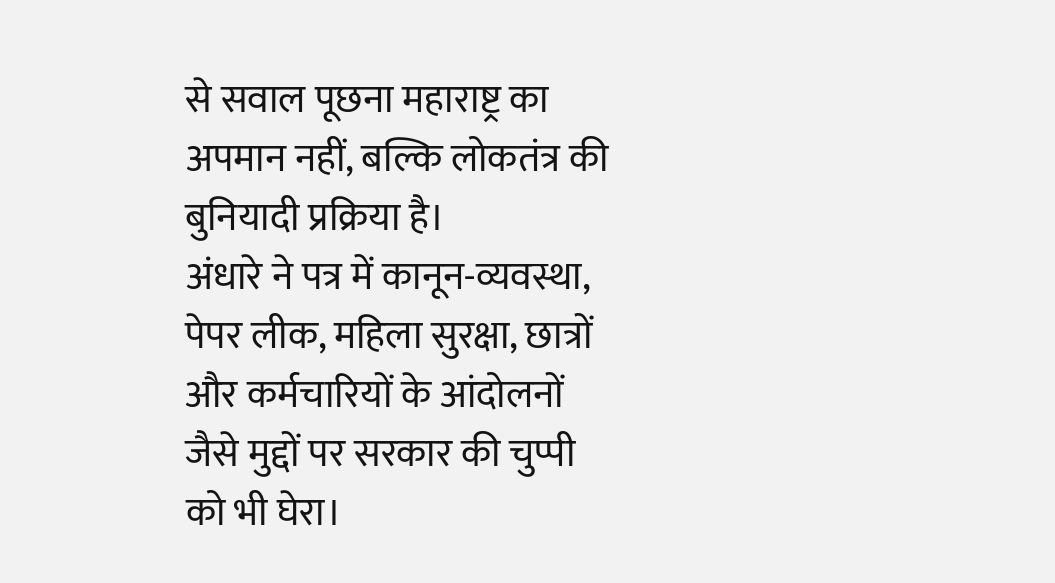से सवाल पूछना महाराष्ट्र का अपमान नहीं, बल्कि लोकतंत्र की बुनियादी प्रक्रिया है।
अंधारे ने पत्र में कानून-व्यवस्था, पेपर लीक, महिला सुरक्षा, छात्रों और कर्मचारियों के आंदोलनों जैसे मुद्दों पर सरकार की चुप्पी को भी घेरा।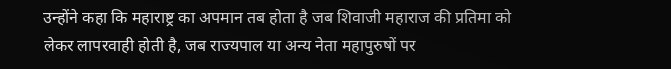उन्होंने कहा कि महाराष्ट्र का अपमान तब होता है जब शिवाजी महाराज की प्रतिमा को लेकर लापरवाही होती है, जब राज्यपाल या अन्य नेता महापुरुषों पर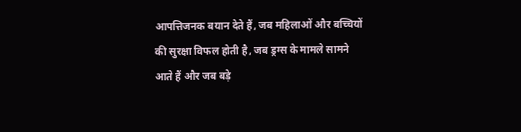आपत्तिजनक बयान देते हैं, जब महिलाओं और बच्चियों की सुरक्षा विफल होती है, जब ड्रग्स के मामले सामने आते हैं और जब बड़े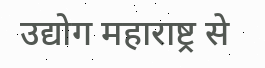उद्योग महाराष्ट्र से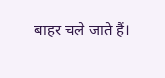बाहर चले जाते हैं।